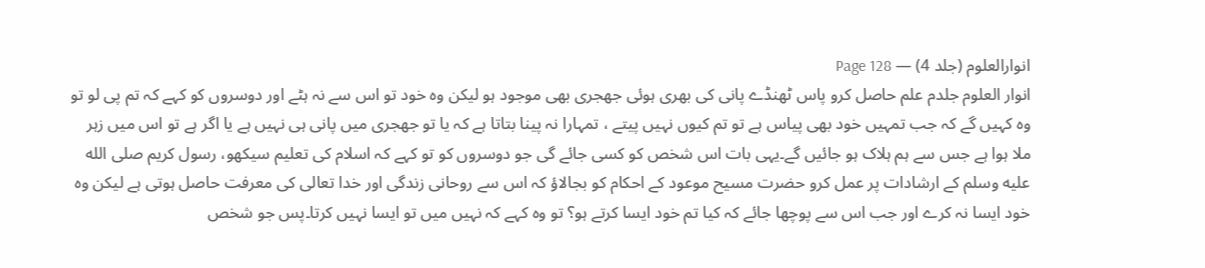انوارالعلوم (جلد 4) — Page 128
انوار العلوم جلدم علم حاصل کرو پاس ٹھنڈے پانی کی بھری ہوئی جھجری بھی موجود ہو لیکن وہ خود تو اس سے نہ ہٹے اور دوسروں کو کہے کہ تم پی لو تو وہ کہیں گے کہ جب تمہیں خود بھی پیاس ہے تو تم کیوں نہیں پیتے ، تمہارا نہ پینا بتاتا ہے کہ یا تو جھجری میں پانی ہی نہیں ہے یا اگر ہے تو اس میں زہر ملا ہوا ہے جس سے ہم ہلاک ہو جائیں گے۔یہی بات اس شخص کو کسی جائے گی جو دوسروں کو تو کہے کہ اسلام کی تعلیم سیکھو، رسول کریم صلى الله عليه وسلم کے ارشادات پر عمل کرو حضرت مسیح موعود کے احکام کو بجالاؤ کہ اس سے روحانی زندگی اور خدا تعالی کی معرفت حاصل ہوتی ہے لیکن وہ خود ایسا نہ کرے اور جب اس سے پوچھا جائے کہ کیا تم خود ایسا کرتے ہو؟ تو وہ کہے کہ نہیں میں تو ایسا نہیں کرتا۔پس جو شخص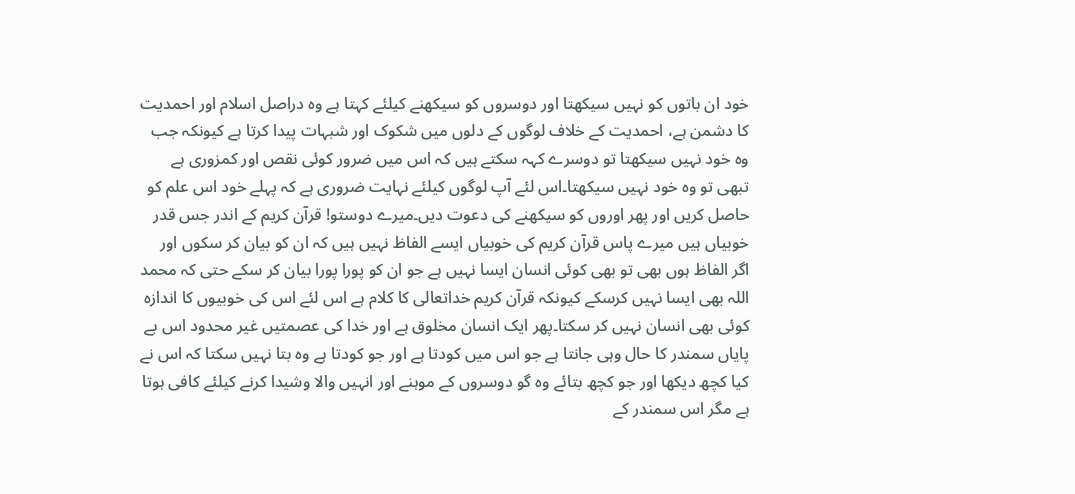خود ان باتوں کو نہیں سیکھتا اور دوسروں کو سیکھنے کیلئے کہتا ہے وہ دراصل اسلام اور احمدیت کا دشمن ہے، احمدیت کے خلاف لوگوں کے دلوں میں شکوک اور شبہات پیدا کرتا ہے کیونکہ جب وہ خود نہیں سیکھتا تو دوسرے کہہ سکتے ہیں کہ اس میں ضرور کوئی نقص اور کمزوری ہے تبھی تو وہ خود نہیں سیکھتا۔اس لئے آپ لوگوں کیلئے نہایت ضروری ہے کہ پہلے خود اس علم کو حاصل کریں اور پھر اوروں کو سیکھنے کی دعوت دیں۔میرے دوستو! قرآن کریم کے اندر جس قدر خوبیاں ہیں میرے پاس قرآن کریم کی خوبیاں ایسے الفاظ نہیں ہیں کہ ان کو بیان کر سکوں اور اگر الفاظ ہوں بھی تو بھی کوئی انسان ایسا نہیں ہے جو ان کو پورا پورا بیان کر سکے حتی کہ محمد اللہ بھی ایسا نہیں کرسکے کیونکہ قرآن کریم خداتعالی کا کلام ہے اس لئے اس کی خوبیوں کا اندازہ کوئی بھی انسان نہیں کر سکتا۔پھر ایک انسان مخلوق ہے اور خدا کی عصمتیں غیر محدود اس بے پایاں سمندر کا حال وہی جانتا ہے جو اس میں کودتا ہے اور جو کودتا ہے وہ بتا نہیں سکتا کہ اس نے کیا کچھ دیکھا اور جو کچھ بتائے وہ گو دوسروں کے موہنے اور انہیں والا وشیدا کرنے کیلئے کافی ہوتا ہے مگر اس سمندر کے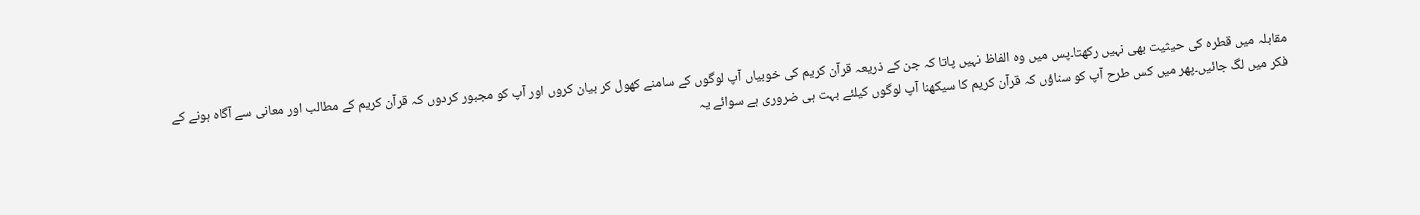مقابلہ میں قطرہ کی حیثیت بھی نہیں رکھتا۔پس میں وہ الفاظ نہیں پاتا کہ جن کے ذریعہ قرآن کریم کی خوبیاں آپ لوگوں کے سامنے کھول کر بیان کروں اور آپ کو مجبور کردوں کہ قرآن کریم کے مطالب اور معانی سے آگاہ ہونے کے فکر میں لگ جائیں۔پھر میں کس طرح آپ کو سناؤں کہ قرآن کریم کا سیکھنا آپ لوگوں کیلئے بہت ہی ضروری ہے سوائے یہ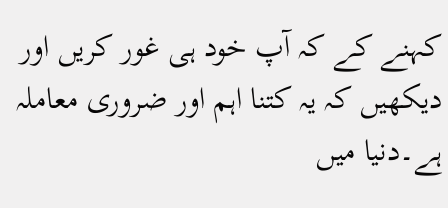کہنے کے کہ آپ خود ہی غور کریں اور دیکھیں کہ یہ کتنا اہم اور ضروری معاملہ ہے۔دنیا میں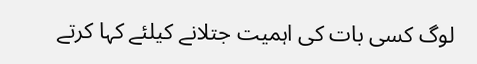لوگ کسی بات کی اہمیت جتلانے کیلئے کہا کرتے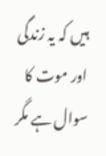ہیں کہ یہ زندگی اور موت کا سوال ہے مگر